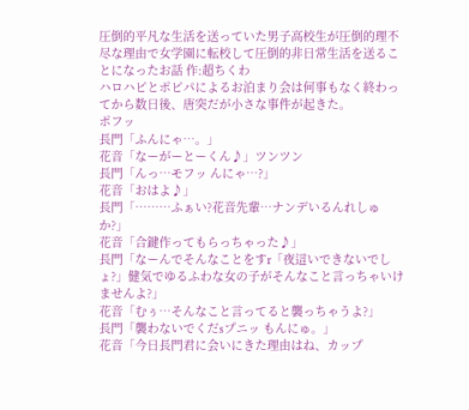圧倒的平凡な生活を送っていた男子高校生が圧倒的理不尽な理由で女学園に転校して圧倒的非日常生活を送ることになったお話 作:超ちくわ
ハロハピとポピパによるお泊まり会は何事もなく終わってから数日後、唐突だが小さな事件が起きた。
ポフッ
長門「ふんにゃ…。」
花音「なーがーとーくん♪」ツンツン
長門「んっ…モフッ んにゃ…?」
花音「おはよ♪」
長門「………ふぁい?花音先輩…ナンデいるんれしゅか?」
花音「合鍵作ってもらっちゃった♪」
長門「なーんでそんなことをすr「夜這いできないでしょ?」健気でゆるふわな女の子がそんなこと言っちゃいけませんよ?」
花音「むぅ…そんなこと言ってると襲っちゃうよ?」
長門「襲わないでくだsプニッ もんにゅ。」
花音「今日長門君に会いにきた理由はね、カップ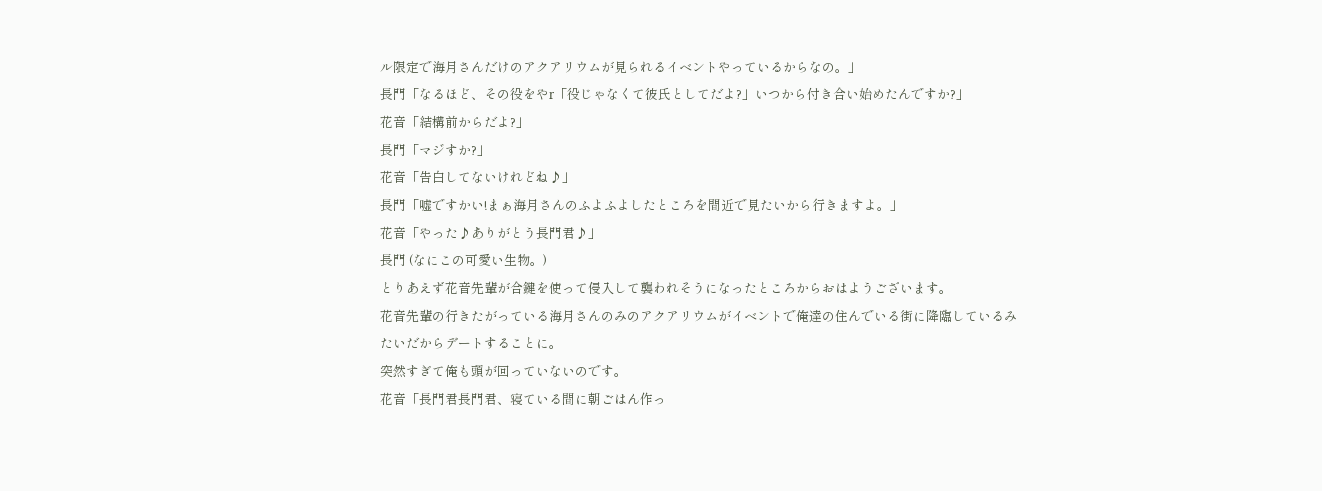ル限定で海月さんだけのアクアリウムが見られるイベントやっているからなの。」
長門「なるほど、その役をやr「役じゃなくて彼氏としてだよ?」いつから付き合い始めたんですか?」
花音「結構前からだよ?」
長門「マジすか?」
花音「告白してないけれどね♪」
長門「嘘ですかい!まぁ海月さんのふよふよしたところを間近で見たいから行きますよ。」
花音「やった♪ありがとう長門君♪」
長門 (なにこの可愛い生物。)
とりあえず花音先輩が合鍵を使って侵入して襲われそうになったところからおはようございます。
花音先輩の行きたがっている海月さんのみのアクアリウムがイベントで俺達の住んでいる街に降臨しているみたいだからデートすることに。
突然すぎて俺も頭が回っていないのです。
花音「長門君長門君、寝ている間に朝ごはん作っ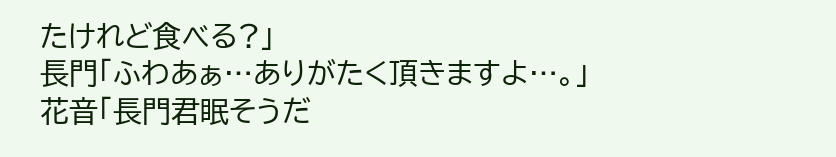たけれど食べる?」
長門「ふわあぁ…ありがたく頂きますよ…。」
花音「長門君眠そうだ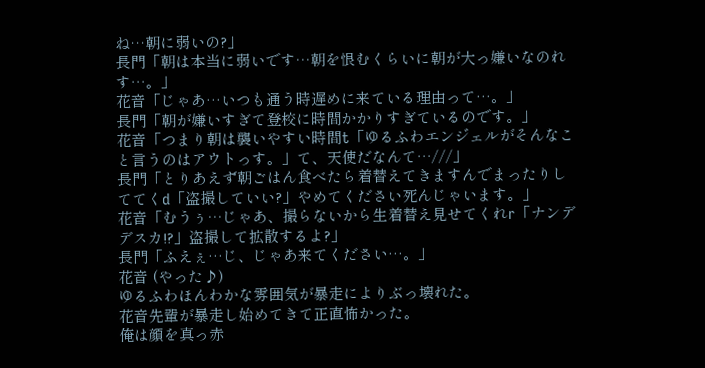ね…朝に弱いの?」
長門「朝は本当に弱いです…朝を恨むくらいに朝が大っ嫌いなのれす…。」
花音「じゃあ…いつも通う時遅めに来ている理由って…。」
長門「朝が嫌いすぎて登校に時間かかりすぎているのです。」
花音「つまり朝は襲いやすい時間t「ゆるふわエンジェルがそんなこと言うのはアウトっす。」て、天使だなんて…///」
長門「とりあえず朝ごはん食べたら着替えてきますんでまったりしててくd「盗撮していい?」やめてください死んじゃいます。」
花音「むうぅ…じゃあ、撮らないから生着替え見せてくれr「ナンデデスカ!?」盗撮して拡散するよ?」
長門「ふえぇ…じ、じゃあ来てください…。」
花音 (やった♪)
ゆるふわほんわかな雰囲気が暴走によりぶっ壊れた。
花音先輩が暴走し始めてきて正直怖かった。
俺は顔を真っ赤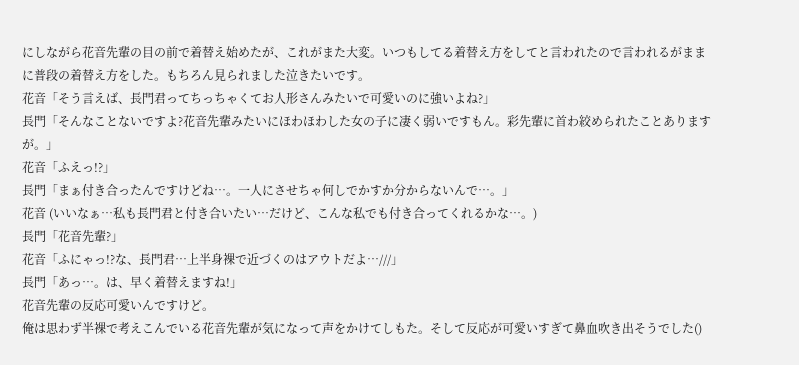にしながら花音先輩の目の前で着替え始めたが、これがまた大変。いつもしてる着替え方をしてと言われたので言われるがままに普段の着替え方をした。もちろん見られました泣きたいです。
花音「そう言えば、長門君ってちっちゃくてお人形さんみたいで可愛いのに強いよね?」
長門「そんなことないですよ?花音先輩みたいにほわほわした女の子に凄く弱いですもん。彩先輩に首わ絞められたことありますが。」
花音「ふえっ!?」
長門「まぁ付き合ったんですけどね…。一人にさせちゃ何しでかすか分からないんで…。」
花音 (いいなぁ…私も長門君と付き合いたい…だけど、こんな私でも付き合ってくれるかな…。)
長門「花音先輩?」
花音「ふにゃっ!?な、長門君…上半身裸で近づくのはアウトだよ…///」
長門「あっ…。は、早く着替えますね!」
花音先輩の反応可愛いんですけど。
俺は思わず半裸で考えこんでいる花音先輩が気になって声をかけてしもた。そして反応が可愛いすぎて鼻血吹き出そうでした()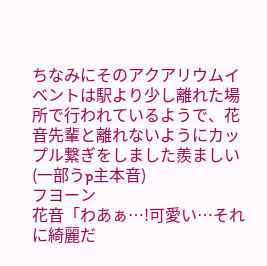ちなみにそのアクアリウムイベントは駅より少し離れた場所で行われているようで、花音先輩と離れないようにカップル繋ぎをしました羨ましい(一部うp主本音)
フヨーン
花音「わあぁ…!可愛い…それに綺麗だ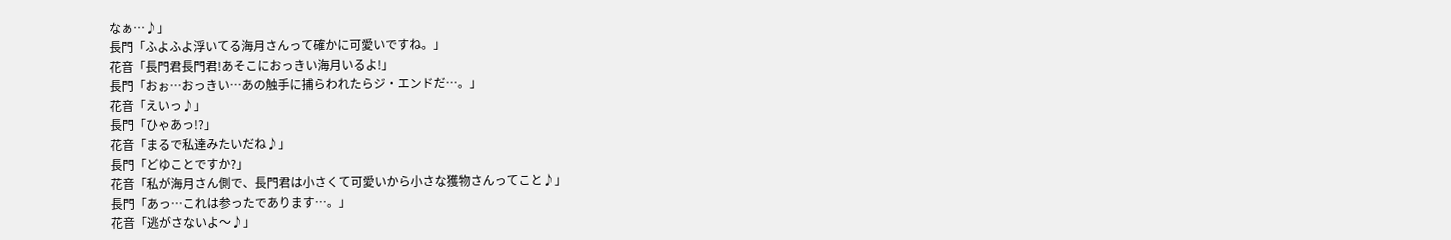なぁ…♪」
長門「ふよふよ浮いてる海月さんって確かに可愛いですね。」
花音「長門君長門君!あそこにおっきい海月いるよ!」
長門「おぉ…おっきい…あの触手に捕らわれたらジ・エンドだ…。」
花音「えいっ♪」
長門「ひゃあっ!?」
花音「まるで私達みたいだね♪」
長門「どゆことですか?」
花音「私が海月さん側で、長門君は小さくて可愛いから小さな獲物さんってこと♪」
長門「あっ…これは参ったであります…。」
花音「逃がさないよ〜♪」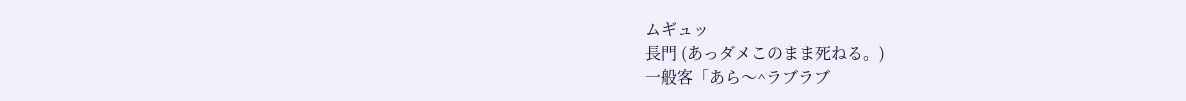ムギュッ
長門 (あっダメこのまま死ねる。)
一般客「あら〜^ラブラブ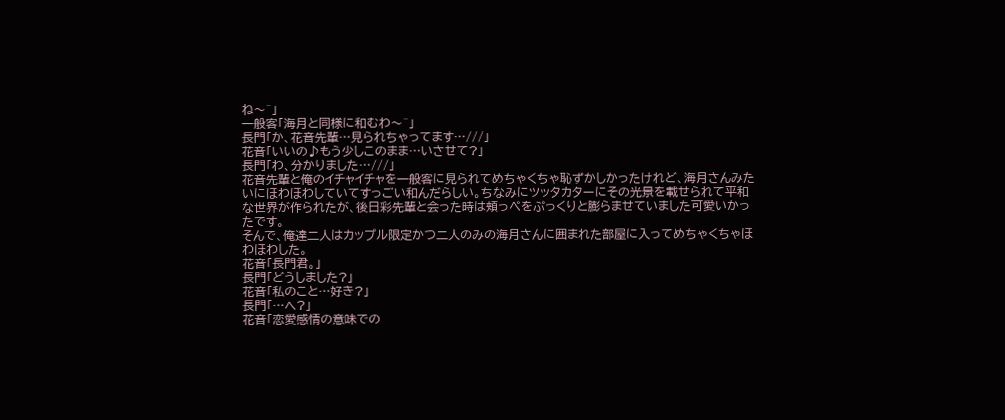ね〜^」
一般客「海月と同様に和むわ〜^」
長門「か、花音先輩…見られちゃってます…///」
花音「いいの♪もう少しこのまま…いさせて?」
長門「わ、分かりました…///」
花音先輩と俺のイチャイチャを一般客に見られてめちゃくちゃ恥ずかしかったけれど、海月さんみたいにほわほわしていてすっごい和んだらしい。ちなみにツッタカターにその光景を載せられて平和な世界が作られたが、後日彩先輩と会った時は頬っぺをぷっくりと膨らませていました可愛いかったです。
そんで、俺達二人はカップル限定かつ二人のみの海月さんに囲まれた部屋に入ってめちゃくちゃほわほわした。
花音「長門君。」
長門「どうしました?」
花音「私のこと…好き?」
長門「…へ?」
花音「恋愛感情の意味での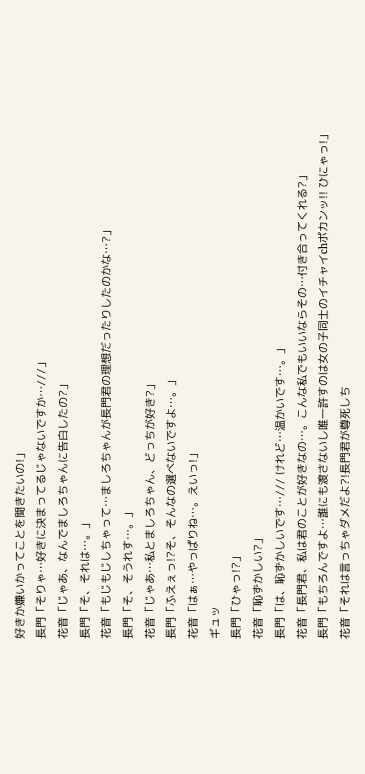好きか嫌いかってことを聞きたいの!」
長門「そりゃ…好きに決まってるじゃないですか…///」
花音「じゃあ、なんでましろちゃんに告白したの?」
長門「そ、それは…。」
花音「もじもじしちゃって…ましろちゃんが長門君の理想だったりしたのかな…?」
長門「そ、そうれす…。」
花音「じゃあ…私とましろちゃん、どっちが好き?」
長門「ふえぇっ!?そ、そんなの選べないですよ…。」
花音「はぁ…やっぱりね…。えいっ!」
ギュッ
長門「ひゃっ!?」
花音「恥ずかしい?」
長門「は、恥ずかしいです…/// けれど…温かいです…。」
花音「長門君、私は君のことが好きなの…。こんな私でもいいならその…付き合ってくれる?」
長門「もちろんですよ…誰にも渡さないし唯一許すのは女の子同士のイチャイchポカンッ!! ひにゃっ!」
花音「それは言っちゃダメだよ?!長門君が尊死しち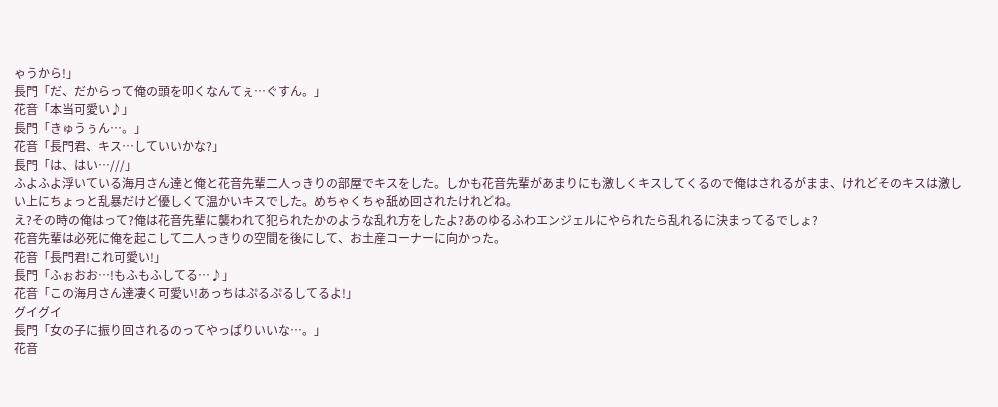ゃうから!」
長門「だ、だからって俺の頭を叩くなんてぇ…ぐすん。」
花音「本当可愛い♪」
長門「きゅうぅん…。」
花音「長門君、キス…していいかな?」
長門「は、はい…///」
ふよふよ浮いている海月さん達と俺と花音先輩二人っきりの部屋でキスをした。しかも花音先輩があまりにも激しくキスしてくるので俺はされるがまま、けれどそのキスは激しい上にちょっと乱暴だけど優しくて温かいキスでした。めちゃくちゃ舐め回されたけれどね。
え?その時の俺はって?俺は花音先輩に襲われて犯られたかのような乱れ方をしたよ?あのゆるふわエンジェルにやられたら乱れるに決まってるでしょ?
花音先輩は必死に俺を起こして二人っきりの空間を後にして、お土産コーナーに向かった。
花音「長門君!これ可愛い!」
長門「ふぉおお…!もふもふしてる…♪」
花音「この海月さん達凄く可愛い!あっちはぷるぷるしてるよ!」
グイグイ
長門「女の子に振り回されるのってやっぱりいいな…。」
花音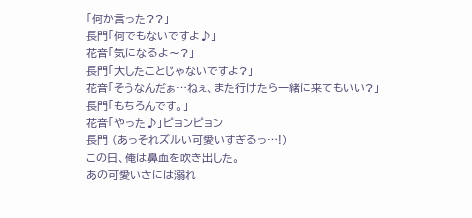「何か言った??」
長門「何でもないですよ♪」
花音「気になるよ〜?」
長門「大したことじゃないですよ?」
花音「そうなんだぁ…ねぇ、また行けたら一緒に来てもいい?」
長門「もちろんです。」
花音「やった♪」ピョンピョン
長門 (あっそれズルい可愛いすぎるっ…!)
この日、俺は鼻血を吹き出した。
あの可愛いさには溺れ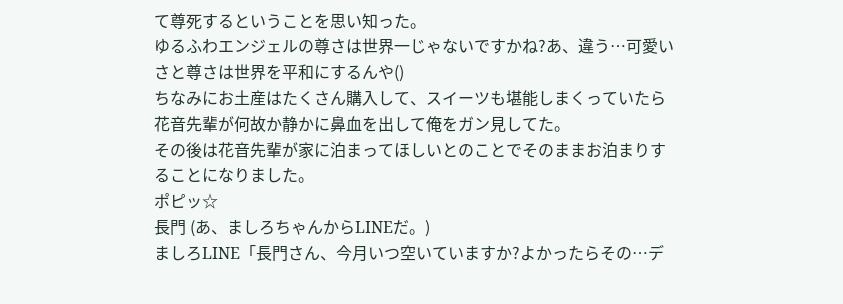て尊死するということを思い知った。
ゆるふわエンジェルの尊さは世界一じゃないですかね?あ、違う…可愛いさと尊さは世界を平和にするんや()
ちなみにお土産はたくさん購入して、スイーツも堪能しまくっていたら花音先輩が何故か静かに鼻血を出して俺をガン見してた。
その後は花音先輩が家に泊まってほしいとのことでそのままお泊まりすることになりました。
ポピッ☆
長門 (あ、ましろちゃんからLINEだ。)
ましろLINE「長門さん、今月いつ空いていますか?よかったらその…デ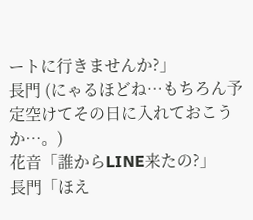ートに行きませんか?」
長門 (にゃるほどね…もちろん予定空けてその日に入れておこうか…。)
花音「誰からLINE来たの?」
長門「ほえ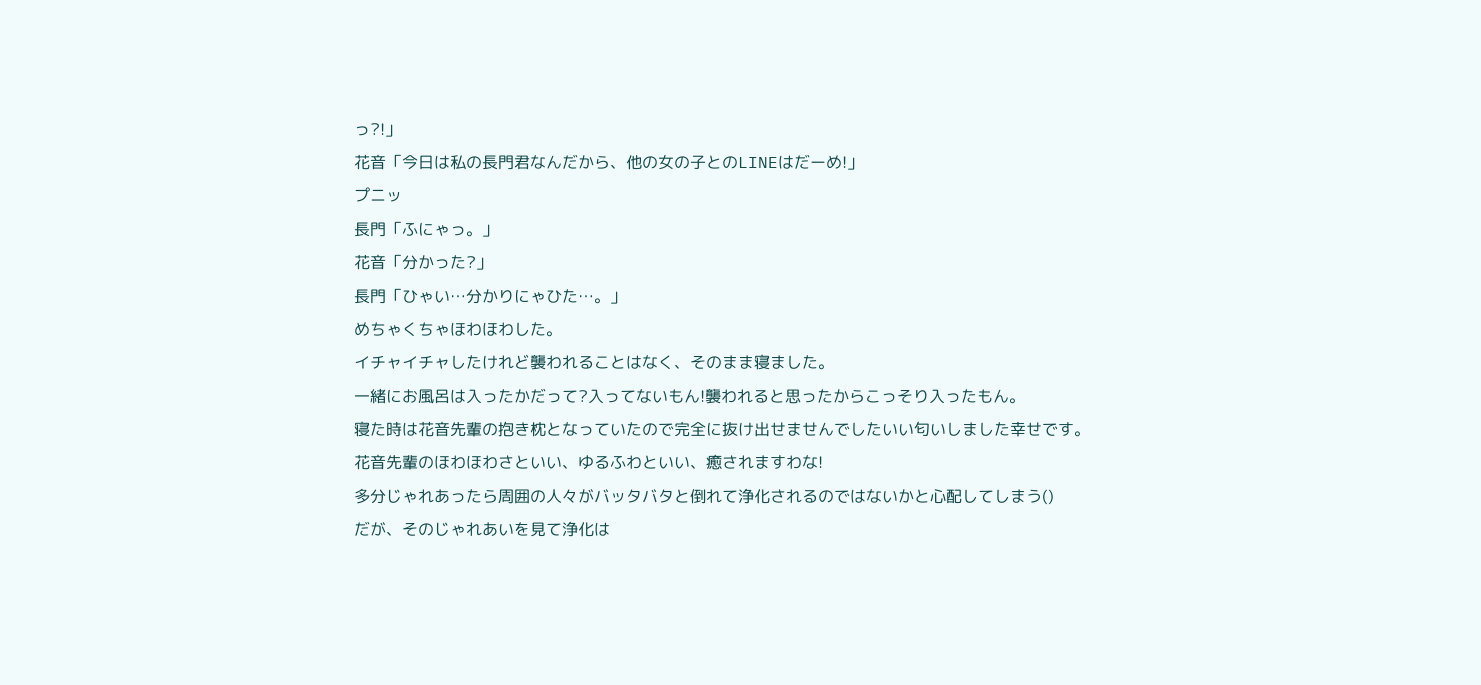っ?!」
花音「今日は私の長門君なんだから、他の女の子とのLINEはだーめ!」
プニッ
長門「ふにゃっ。」
花音「分かった?」
長門「ひゃい…分かりにゃひた…。」
めちゃくちゃほわほわした。
イチャイチャしたけれど襲われることはなく、そのまま寝ました。
一緒にお風呂は入ったかだって?入ってないもん!襲われると思ったからこっそり入ったもん。
寝た時は花音先輩の抱き枕となっていたので完全に抜け出せませんでしたいい匂いしました幸せです。
花音先輩のほわほわさといい、ゆるふわといい、癒されますわな!
多分じゃれあったら周囲の人々がバッタバタと倒れて浄化されるのではないかと心配してしまう()
だが、そのじゃれあいを見て浄化は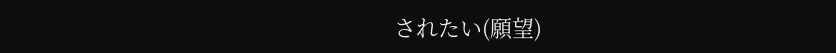されたい(願望)